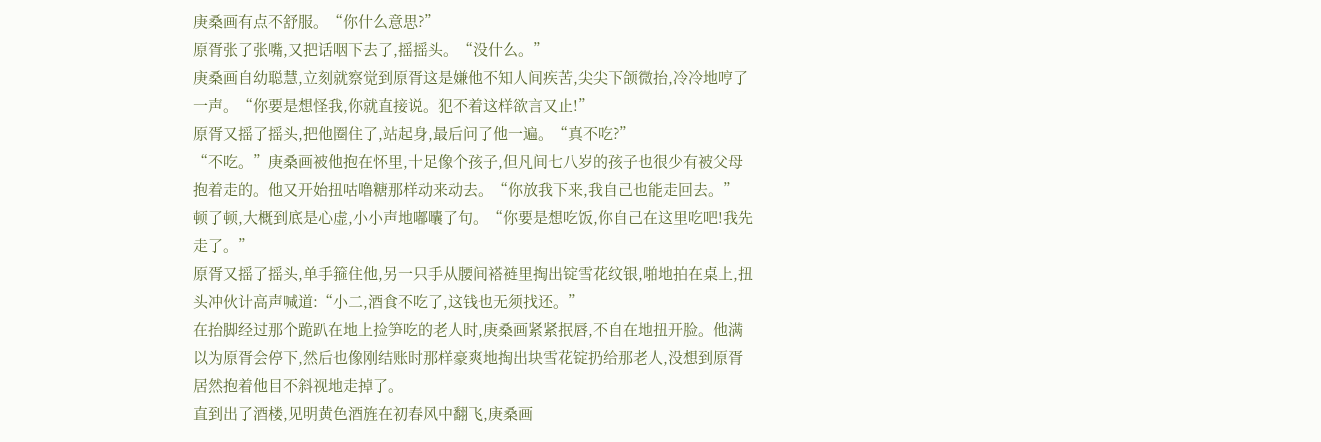庚桑画有点不舒服。“你什么意思?”
原胥张了张嘴,又把话咽下去了,摇摇头。“没什么。”
庚桑画自幼聪慧,立刻就察觉到原胥这是嫌他不知人间疾苦,尖尖下颌微抬,冷冷地哼了一声。“你要是想怪我,你就直接说。犯不着这样欲言又止!”
原胥又摇了摇头,把他圈住了,站起身,最后问了他一遍。“真不吃?”
“不吃。”庚桑画被他抱在怀里,十足像个孩子,但凡间七八岁的孩子也很少有被父母抱着走的。他又开始扭咕噜糖那样动来动去。“你放我下来,我自己也能走回去。”
顿了顿,大概到底是心虚,小小声地嘟囔了句。“你要是想吃饭,你自己在这里吃吧!我先走了。”
原胥又摇了摇头,单手箍住他,另一只手从腰间褡裢里掏出锭雪花纹银,啪地拍在桌上,扭头冲伙计高声喊道:“小二,酒食不吃了,这钱也无须找还。”
在抬脚经过那个跪趴在地上捡笋吃的老人时,庚桑画紧紧抿唇,不自在地扭开脸。他满以为原胥会停下,然后也像刚结账时那样豪爽地掏出块雪花锭扔给那老人,没想到原胥居然抱着他目不斜视地走掉了。
直到出了酒楼,见明黄色酒旌在初春风中翻飞,庚桑画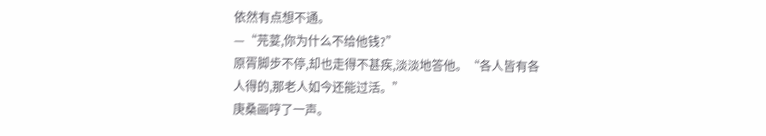依然有点想不通。
—“芫荽,你为什么不给他钱?”
原胥脚步不停,却也走得不甚疾,淡淡地答他。“各人皆有各人得的,那老人如今还能过活。”
庚桑画哼了一声。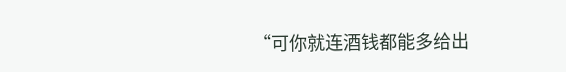“可你就连酒钱都能多给出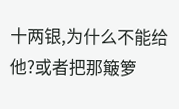十两银,为什么不能给他?或者把那簸箩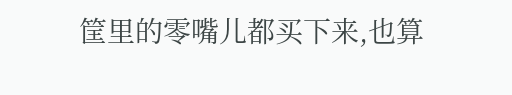筐里的零嘴儿都买下来,也算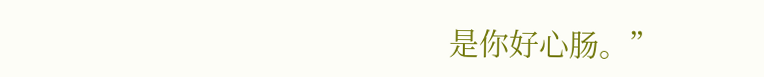是你好心肠。”